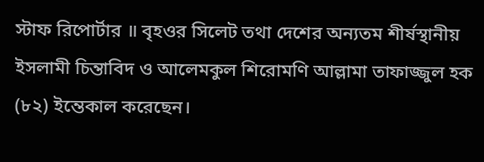স্টাফ রিপোর্টার ॥ বৃহওর সিলেট তথা দেশের অন্যতম শীর্ষস্থানীয় ইসলামী চিন্তাবিদ ও আলেমকুল শিরোমণি আল্লামা তাফাজ্জুল হক (৮২) ইন্তেকাল করেছেন।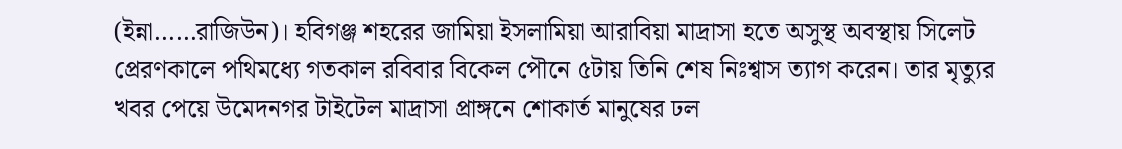(ইন্না……রাজিউন)। হবিগঞ্জ শহরের জামিয়া ইসলামিয়া আরাবিয়া মাদ্রাসা হতে অসুস্থ অবস্থায় সিলেট প্রেরণকালে পথিমধ্যে গতকাল রবিবার বিকেল পৌনে ৫টায় তিনি শেষ নিঃশ্বাস ত্যাগ করেন। তার মৃত্যুর খবর পেয়ে উমেদনগর টাইটেল মাদ্রাসা প্রাঙ্গনে শোকার্ত মানুষের ঢল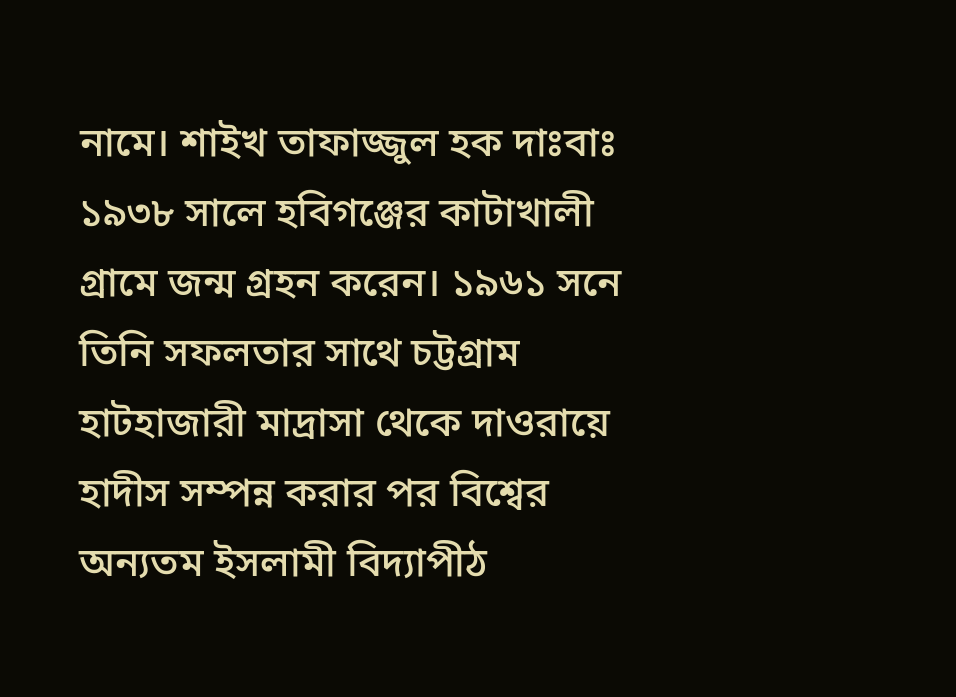নামে। শাইখ তাফাজ্জুল হক দাঃবাঃ ১৯৩৮ সালে হবিগঞ্জের কাটাখালী গ্রামে জন্ম গ্রহন করেন। ১৯৬১ সনে তিনি সফলতার সাথে চট্টগ্রাম হাটহাজারী মাদ্রাসা থেকে দাওরায়ে হাদীস সম্পন্ন করার পর বিশ্বের অন্যতম ইসলামী বিদ্যাপীঠ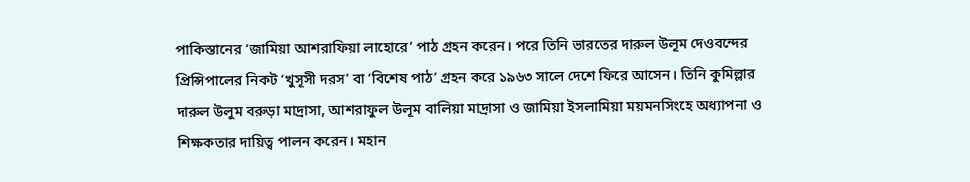পাকিস্তানের ‘জামিয়া আশরাফিয়া লাহোরে’ পাঠ গ্রহন করেন। পরে তিনি ভারতের দারুল উলূম দেওবন্দের প্রিন্সিপালের নিকট ‘খুসূসী দরস’ বা ‘বিশেষ পাঠ’ গ্রহন করে ১৯৬৩ সালে দেশে ফিরে আসেন। তিনি কুমিল্লার দারুল উলুম বরুড়া মাদ্রাসা, আশরাফুল উলূম বালিয়া মাদ্রাসা ও জামিয়া ইসলামিয়া ময়মনসিংহে অধ্যাপনা ও শিক্ষকতার দায়িত্ব পালন করেন। মহান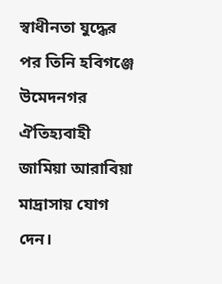স্বাধীনতা যুদ্ধের পর তিনি হবিগঞ্জে উমেদনগর ঐতিহ্যবাহী জামিয়া আরাবিয়া মাদ্রাসায় যোগ দেন।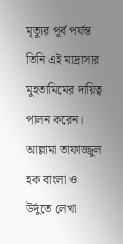মৃত্যুর পূর্ব পর্যন্ত তিনি এই মাদ্রাসার মুহতামিমের দায়িত্ব পালন করেন। আল্লামা তাফাজ্জুল হক বাংলা ও উর্দুতে লেখা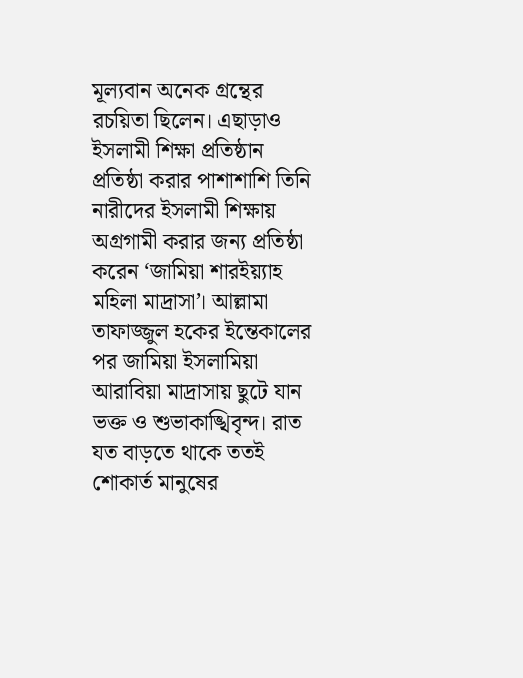মূল্যবান অনেক গ্রন্থের রচয়িতা ছিলেন। এছাড়াও ইসলামী শিক্ষা প্রতিষ্ঠান প্রতিষ্ঠা করার পাশাশাশি তিনি নারীদের ইসলামী শিক্ষায় অগ্রগামী করার জন্য প্রতিষ্ঠা করেন ‘জামিয়া শারইয়্যাহ মহিলা মাদ্রাসা’। আল্লামা তাফাজ্জুল হকের ইন্তেকালের পর জামিয়া ইসলামিয়া আরাবিয়া মাদ্রাসায় ছুটে যান ভক্ত ও শুভাকাঙ্খিবৃন্দ। রাত যত বাড়তে থাকে ততই শোকার্ত মানুষের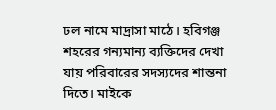ঢল নামে মাদ্রাসা মাঠে। হবিগঞ্জ শহরের গন্যমান্য ব্যক্তিদের দেখা যায় পরিবারের সদস্যদের শান্তনা দিতে। মাইকে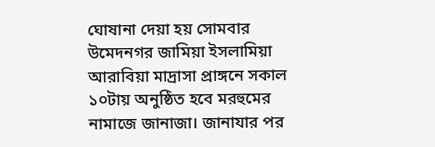ঘোষানা দেয়া হয় সোমবার উমেদনগর জামিয়া ইসলামিয়া আরাবিয়া মাদ্রাসা প্রাঙ্গনে সকাল ১০টায় অনুষ্ঠিত হবে মরহুমের নামাজে জানাজা। জানাযার পর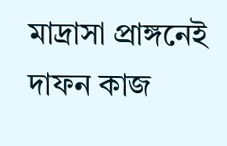মাদ্রাসা প্রাঙ্গনেই দাফন কাজ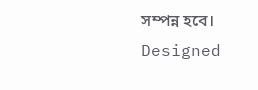সম্পন্ন হবে।
Designed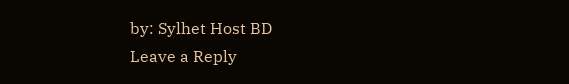by: Sylhet Host BD
Leave a Reply